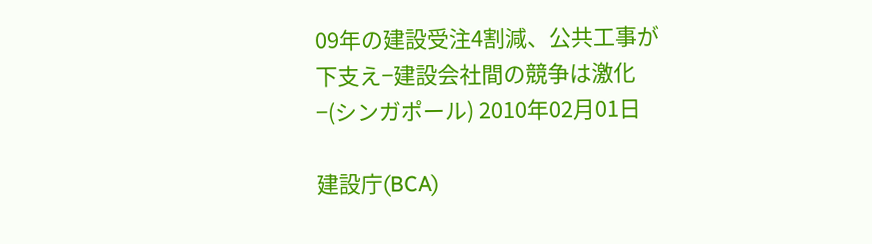09年の建設受注4割減、公共工事が下支え−建設会社間の競争は激化−(シンガポール) 2010年02月01日

建設庁(BCA)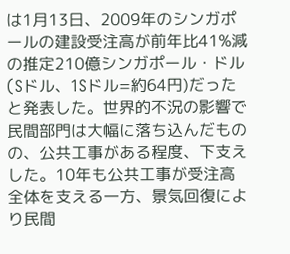は1月13日、2009年のシンガポールの建設受注高が前年比41%減の推定210億シンガポール・ドル(Sドル、1Sドル=約64円)だったと発表した。世界的不況の影響で民間部門は大幅に落ち込んだものの、公共工事がある程度、下支えした。10年も公共工事が受注高全体を支える一方、景気回復により民間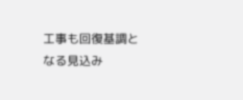工事も回復基調となる見込み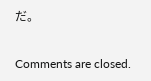だ。

Comments are closed.